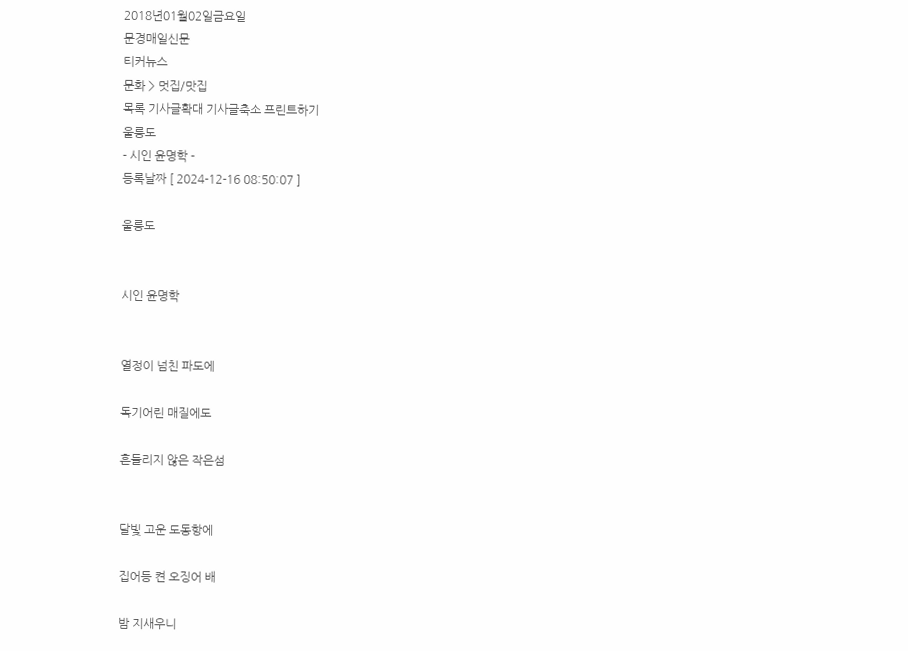2018년01월02일금요일
문경매일신문
티커뉴스
문화 > 멋집/맛집
목록 기사글확대 기사글축소 프린트하기
울릉도
- 시인 윤명학 -
등록날짜 [ 2024-12-16 08:50:07 ]

울릉도


시인 윤명학


열정이 넘친 파도에

독기어린 매질에도

흔들리지 않은 작은섬


달빛 고운 도동항에

집어등 켠 오징어 배

밤 지새우니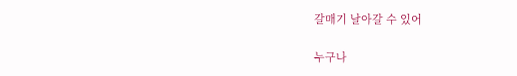갈매기 날아갈 수 있어

누구나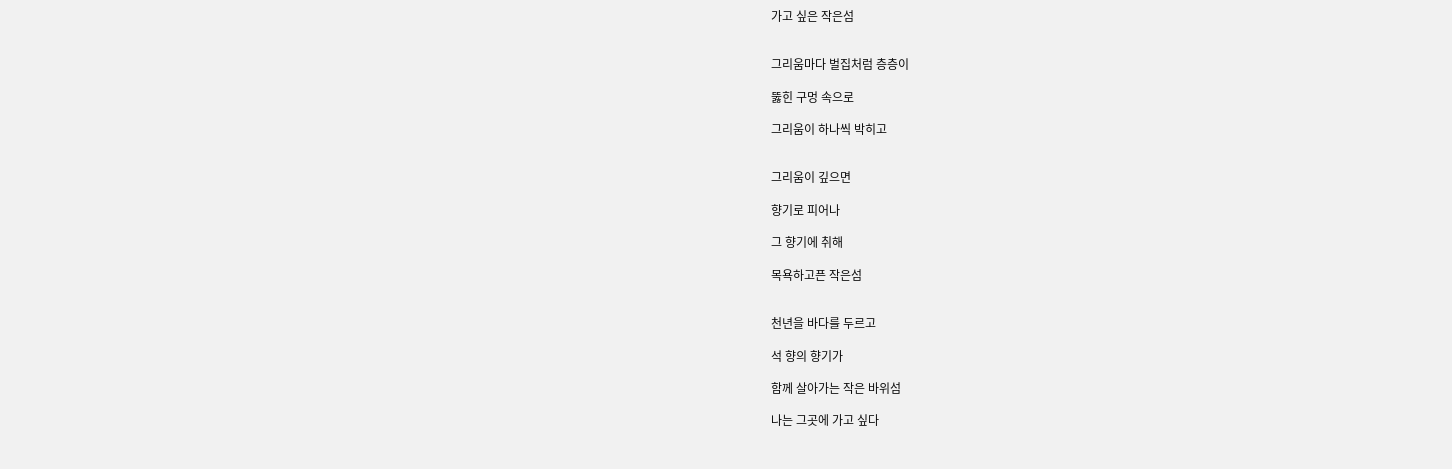가고 싶은 작은섬


그리움마다 벌집처럼 층층이

뚫힌 구멍 속으로

그리움이 하나씩 박히고


그리움이 깊으면

향기로 피어나

그 향기에 취해

목욕하고픈 작은섬


천년을 바다를 두르고

석 향의 향기가

함께 살아가는 작은 바위섬

나는 그곳에 가고 싶다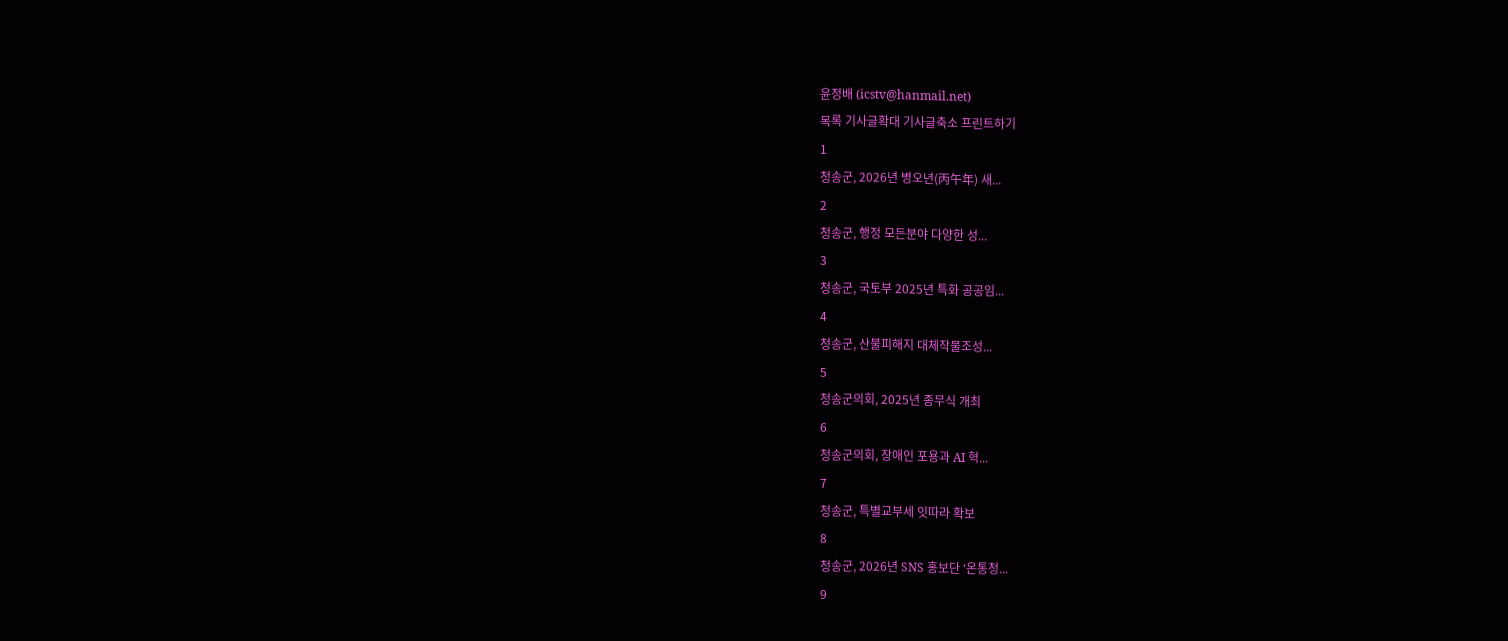윤정배 (icstv@hanmail.net)
목록 기사글확대 기사글축소 프린트하기
1
청송군, 2026년 병오년(丙午年) 새...
2
청송군, 행정 모든분야 다양한 성...
3
청송군, 국토부 2025년 특화 공공임...
4
청송군, 산불피해지 대체작물조성...
5
청송군의회, 2025년 종무식 개최
6
청송군의회, 장애인 포용과 AI 혁...
7
청송군, 특별교부세 잇따라 확보
8
청송군, 2026년 SNS 홍보단 ‘온통청...
9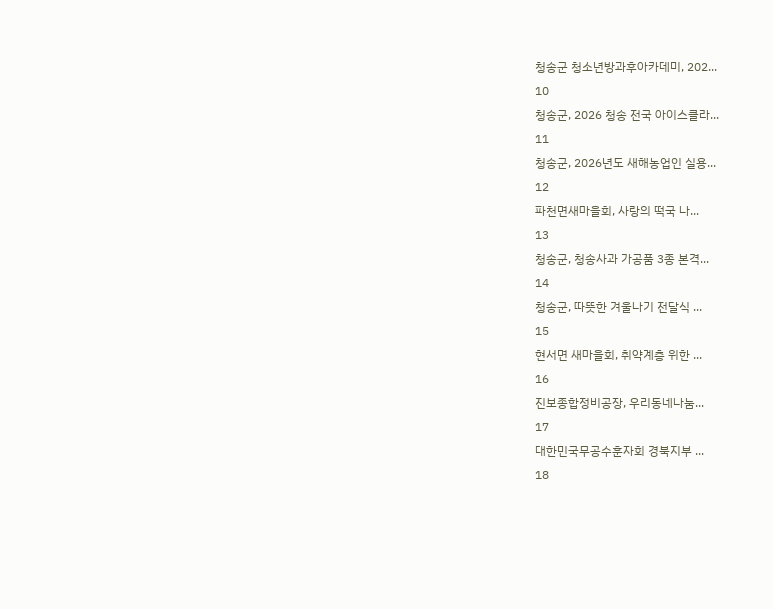청송군 청소년방과후아카데미, 202...
10
청송군, 2026 청송 전국 아이스클라...
11
청송군, 2026년도 새해농업인 실용...
12
파천면새마을회, 사랑의 떡국 나...
13
청송군, 청송사과 가공품 3종 본격...
14
청송군, 따뜻한 겨울나기 전달식 ...
15
현서면 새마을회, 취약계층 위한 ...
16
진보종합정비공장, 우리동네나눔...
17
대한민국무공수훈자회 경북지부 ...
18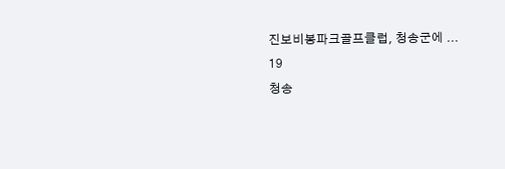진보비봉파크골프클럽, 청송군에 ...
19
청송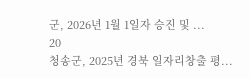군, 2026년 1월 1일자 승진 및 ...
20
청송군, 2025년 경북 일자리창출 평...